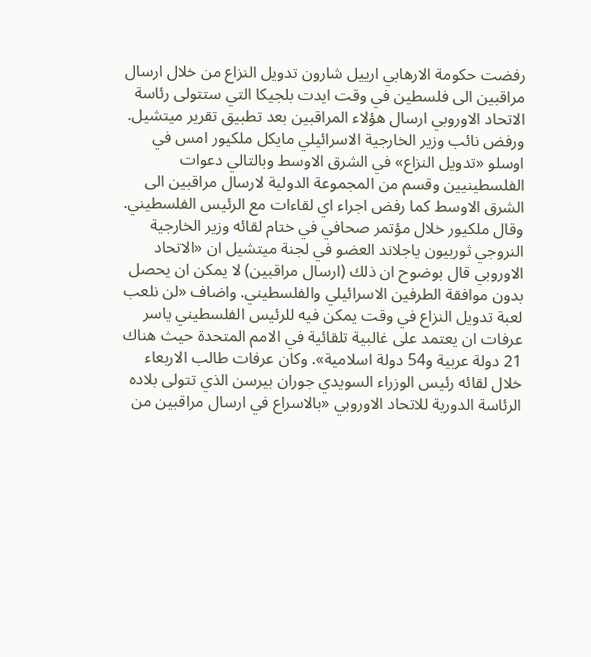رفضت حكومة الارهابي ارييل شارون تدويل النزاع من خلال ارسال مراقبين الى فلسطين في وقت ايدت بلجيكا التي ستتولى رئاسة الاتحاد الاوروبي ارسال هؤلاء المراقبين بعد تطبيق تقرير ميتشيل. ورفض نائب وزير الخارجية الاسرائيلي مايكل ملكيور امس في اوسلو «تدويل النزاع» في الشرق الاوسط وبالتالي دعوات الفلسطينيين وقسم من المجموعة الدولية لارسال مراقبين الى الشرق الاوسط كما رفض اجراء اي لقاءات مع الرئيس الفلسطيني. وقال ملكيور خلال مؤتمر صحافي في ختام لقائه وزير الخارجية النروجي ثوربيون ياجلاند العضو في لجنة ميتشيل ان «الاتحاد الاوروبي قال بوضوح ان ذلك (ارسال مراقبين) لا يمكن ان يحصل بدون موافقة الطرفين الاسرائيلي والفلسطيني. واضاف «لن نلعب لعبة تدويل النزاع في وقت يمكن فيه للرئيس الفلسطيني ياسر عرفات ان يعتمد على غالبية تلقائية في الامم المتحدة حيث هناك 21 دولة عربية و54 دولة اسلامية». وكان عرفات طالب الاربعاء خلال لقائه رئيس الوزراء السويدي جوران بيرسن الذي تتولى بلاده الرئاسة الدورية للاتحاد الاوروبي «بالاسراع في ارسال مراقبين من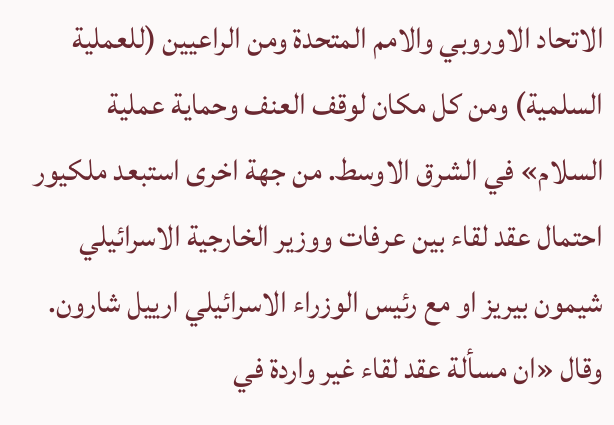الاتحاد الاوروبي والامم المتحدة ومن الراعيين (للعملية السلمية) ومن كل مكان لوقف العنف وحماية عملية السلام» في الشرق الاوسط. من جهة اخرى استبعد ملكيور احتمال عقد لقاء بين عرفات ووزير الخارجية الاسرائيلي شيمون بيريز او مع رئيس الوزراء الاسرائيلي ارييل شارون. وقال «ان مسألة عقد لقاء غير واردة في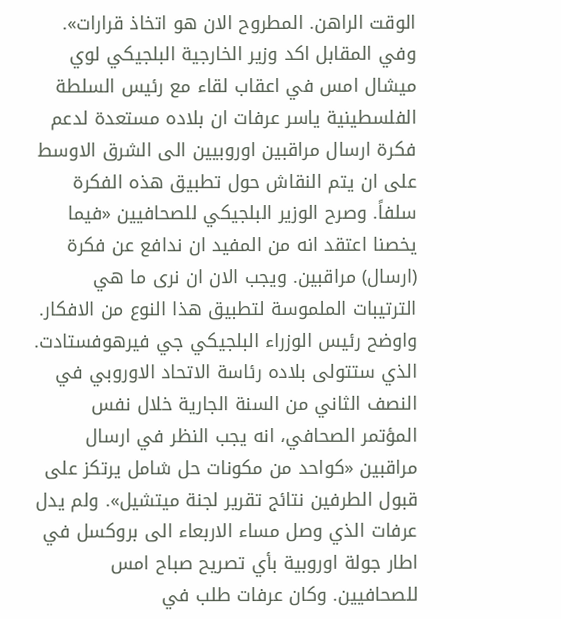الوقت الراهن. المطروح الان هو اتخاذ قرارات». وفي المقابل اكد وزير الخارجية البلجيكي لوي ميشال امس في اعقاب لقاء مع رئيس السلطة الفلسطينية ياسر عرفات ان بلاده مستعدة لدعم فكرة ارسال مراقبين اوروبيين الى الشرق الاوسط على ان يتم النقاش حول تطبيق هذه الفكرة سلفاً. وصرح الوزير البلجيكي للصحافيين «فيما يخصنا اعتقد انه من المفيد ان ندافع عن فكرة (ارسال) مراقبين. ويجب الان ان نرى ما هي الترتيبات الملموسة لتطبيق هذا النوع من الافكار. واوضح رئيس الوزراء البلجيكي جي فيرهوفستادت. الذي ستتولى بلاده رئاسة الاتحاد الاوروبي في النصف الثاني من السنة الجارية خلال نفس المؤتمر الصحافي، انه يجب النظر في ارسال مراقبين «كواحد من مكونات حل شامل يرتكز على قبول الطرفين نتائج تقرير لجنة ميتشيل». ولم يدل عرفات الذي وصل مساء الاربعاء الى بروكسل في اطار جولة اوروبية بأي تصريح صباح امس للصحافيين. وكان عرفات طلب في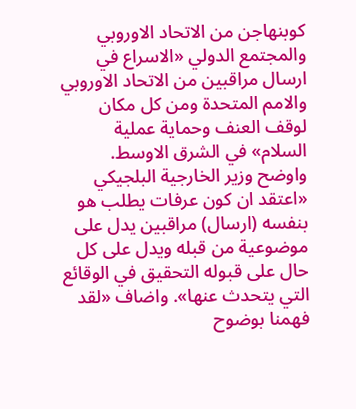كوبنهاجن من الاتحاد الاوروبي والمجتمع الدولي «الاسراع في ارسال مراقبين من الاتحاد الاوروبي والامم المتحدة ومن كل مكان لوقف العنف وحماية عملية السلام» في الشرق الاوسط. واوضح وزير الخارجية البلجيكي «اعتقد ان كون عرفات يطلب هو بنفسه (ارسال) مراقبين يدل على موضوعية من قبله ويدل على كل حال على قبوله التحقيق في الوقائع التي يتحدث عنها». واضاف «لقد فهمنا بوضوح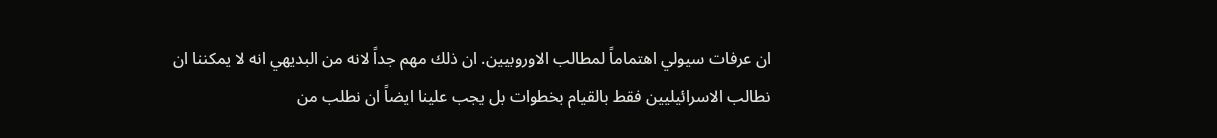ان عرفات سيولي اهتماماً لمطالب الاوروبيين. ان ذلك مهم جداً لانه من البديهي انه لا يمكننا ان نطالب الاسرائيليين فقط بالقيام بخطوات بل يجب علينا ايضاً ان نطلب من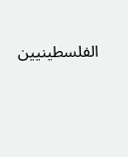الفلسطينيين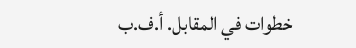خطوات في المقابل. أ.ف.ب